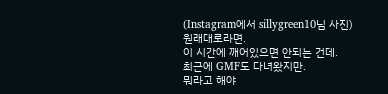(Instagram에서 sillygreen10님 사진)
원래대로라면.
이 시간에 깨어있으면 안되는 건데.
최근에 GMF도 다녀왔지만.
뭐라고 해야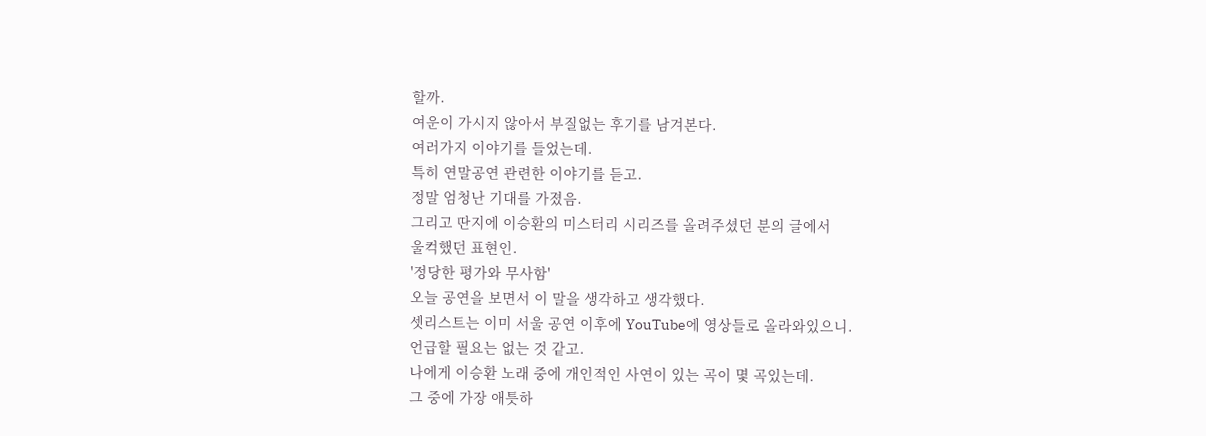할까.
여운이 가시지 않아서 부질없는 후기를 남겨본다.
여러가지 이야기를 들었는데.
특히 연말공연 관련한 이야기를 듣고.
정말 엄청난 기대를 가졌음.
그리고 딴지에 이승환의 미스터리 시리즈를 올려주셨던 분의 글에서
울컥했던 표현인.
'정당한 평가와 무사함'
오늘 공연을 보면서 이 말을 생각하고 생각했다.
셋리스트는 이미 서울 공연 이후에 YouTube에 영상들로 올라와있으니.
언급할 필요는 없는 것 같고.
나에게 이승환 노래 중에 개인적인 사연이 있는 곡이 몇 곡있는데.
그 중에 가장 애틋하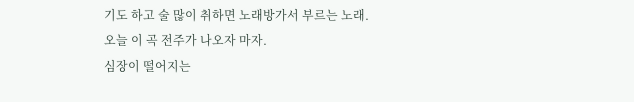기도 하고 술 많이 취하면 노래방가서 부르는 노래.
오늘 이 곡 전주가 나오자 마자.
심장이 떨어지는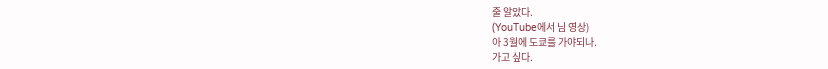줄 알았다.
(YouTube에서 님 영상)
아 3월에 도쿄를 가야되나.
가고 싶다.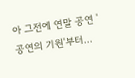아 그전에 연말 공연 '공연의 기원'부터...